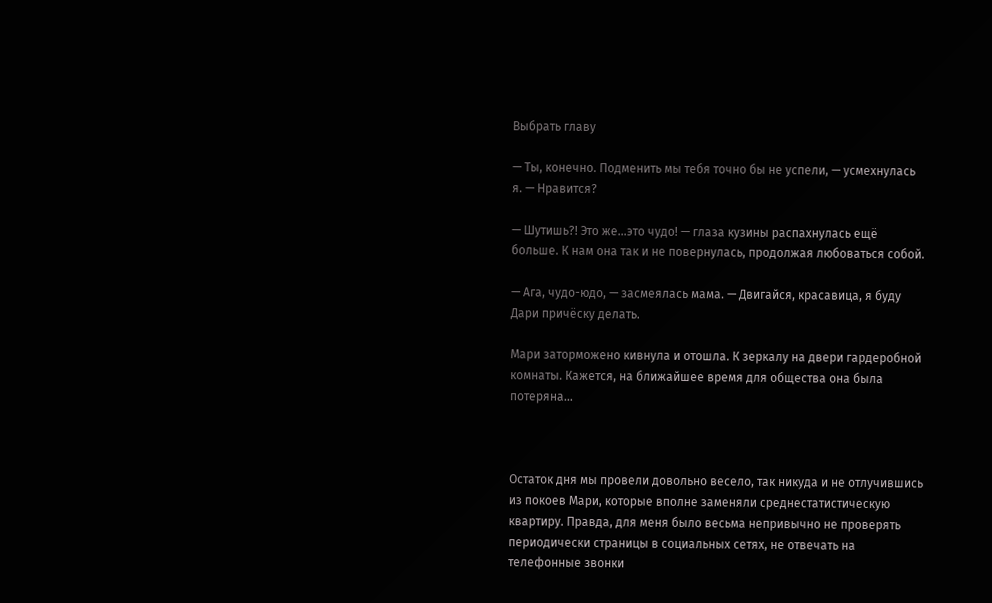Выбрать главу

— Ты, конечно. Подменить мы тебя точно бы не успели, — усмехнулась я. — Нравится?

— Шутишь?! Это же…это чудо! — глаза кузины распахнулась ещё больше. К нам она так и не повернулась, продолжая любоваться собой.

— Ага, чудо-юдо, — засмеялась мама. — Двигайся, красавица, я буду Дари причёску делать.

Мари заторможено кивнула и отошла. К зеркалу на двери гардеробной комнаты. Кажется, на ближайшее время для общества она была потеряна…



Остаток дня мы провели довольно весело, так никуда и не отлучившись из покоев Мари, которые вполне заменяли среднестатистическую квартиру. Правда, для меня было весьма непривычно не проверять периодически страницы в социальных сетях, не отвечать на телефонные звонки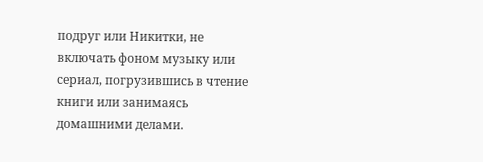подруг или Никитки, не включать фоном музыку или сериал, погрузившись в чтение книги или занимаясь домашними делами.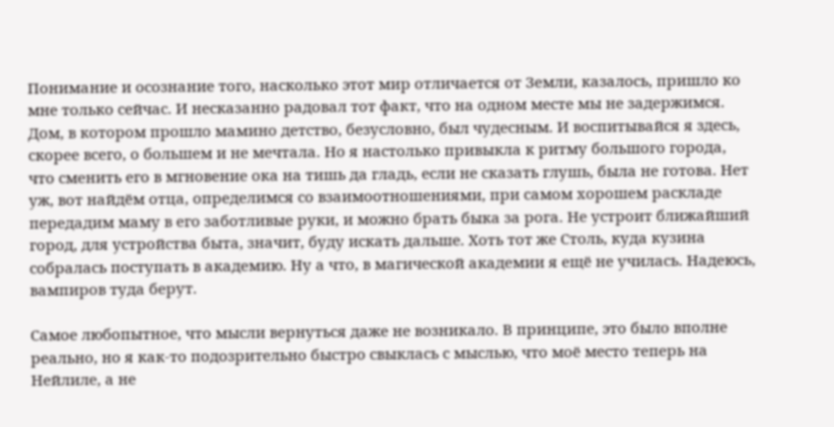Понимание и осознание того, насколько этот мир отличается от Земли, казалось, пришло ко мне только сейчас. И несказанно радовал тот факт, что на одном месте мы не задержимся. Дом, в котором прошло мамино детство, безусловно, был чудесным. И воспитывайся я здесь, скорее всего, о большем и не мечтала. Но я настолько привыкла к ритму большого города, что сменить его в мгновение ока на тишь да гладь, если не сказать глушь, была не готова. Нет уж, вот найдём отца, определимся со взаимоотношениями, при самом хорошем раскладе передадим маму в его заботливые руки, и можно брать быка за рога. Не устроит ближайший город, для устройства быта, значит, буду искать дальше. Хоть тот же Столь, куда кузина собралась поступать в академию. Ну а что, в магической академии я ещё не училась. Надеюсь, вампиров туда берут.

Самое любопытное, что мысли вернуться даже не возникало. В принципе, это было вполне реально, но я как-то подозрительно быстро свыклась с мыслью, что моё место теперь на Нейлиле, а не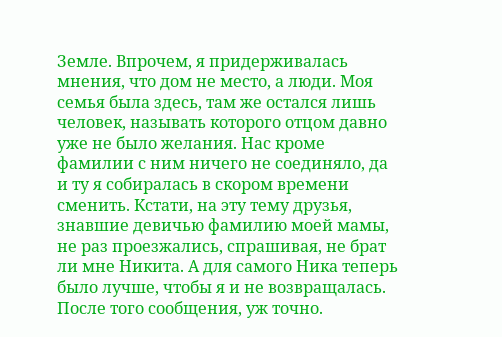Земле. Впрочем, я придерживалась мнения, что дом не место, а люди. Моя семья была здесь, там же остался лишь человек, называть которого отцом давно уже не было желания. Нас кроме фамилии с ним ничего не соединяло, да и ту я собиралась в скором времени сменить. Кстати, на эту тему друзья, знавшие девичью фамилию моей мамы, не раз проезжались, спрашивая, не брат ли мне Никита. А для самого Ника теперь было лучше, чтобы я и не возвращалась. После того сообщения, уж точно.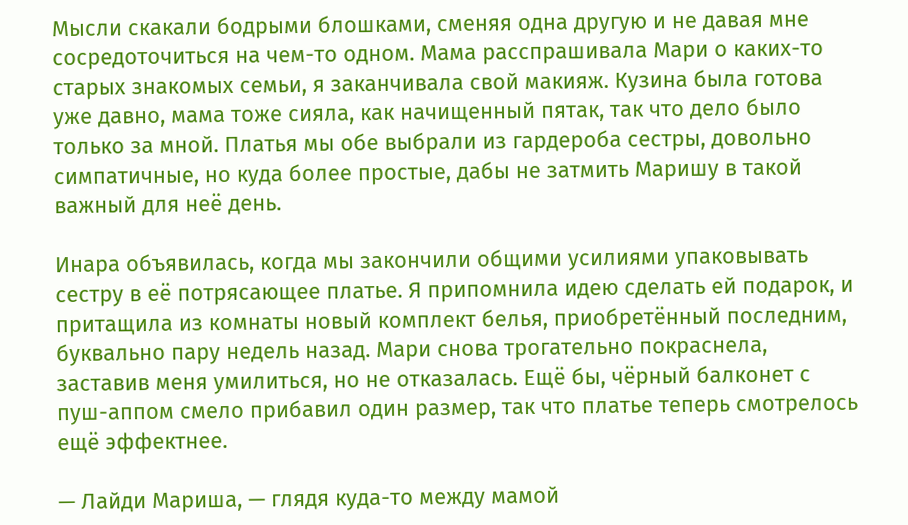Мысли скакали бодрыми блошками, сменяя одна другую и не давая мне сосредоточиться на чем-то одном. Мама расспрашивала Мари о каких-то старых знакомых семьи, я заканчивала свой макияж. Кузина была готова уже давно, мама тоже сияла, как начищенный пятак, так что дело было только за мной. Платья мы обе выбрали из гардероба сестры, довольно симпатичные, но куда более простые, дабы не затмить Маришу в такой важный для неё день.

Инара объявилась, когда мы закончили общими усилиями упаковывать сестру в её потрясающее платье. Я припомнила идею сделать ей подарок, и притащила из комнаты новый комплект белья, приобретённый последним, буквально пару недель назад. Мари снова трогательно покраснела, заставив меня умилиться, но не отказалась. Ещё бы, чёрный балконет с пуш-аппом смело прибавил один размер, так что платье теперь смотрелось ещё эффектнее.

— Лайди Мариша, — глядя куда-то между мамой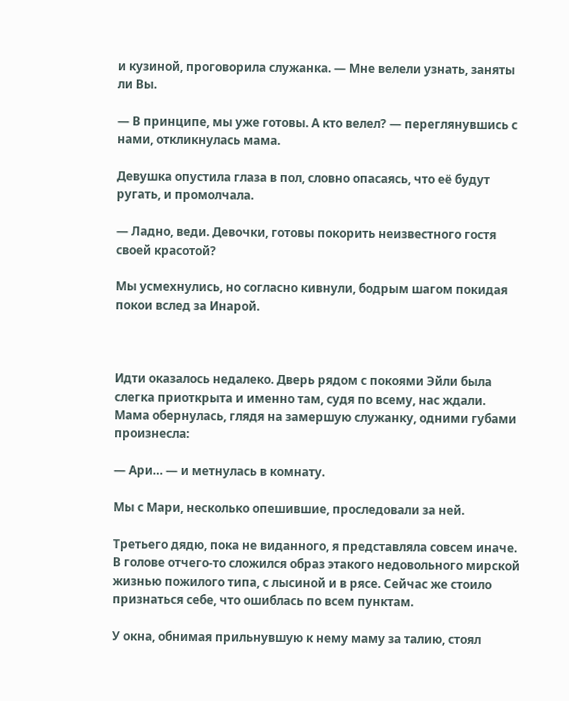и кузиной, проговорила служанка. — Мне велели узнать, заняты ли Вы.

— В принципе, мы уже готовы. А кто велел? — переглянувшись с нами, откликнулась мама.

Девушка опустила глаза в пол, словно опасаясь, что её будут ругать, и промолчала.

— Ладно, веди. Девочки, готовы покорить неизвестного гостя своей красотой?

Мы усмехнулись, но согласно кивнули, бодрым шагом покидая покои вслед за Инарой.



Идти оказалось недалеко. Дверь рядом с покоями Эйли была слегка приоткрыта и именно там, судя по всему, нас ждали. Мама обернулась, глядя на замершую служанку, одними губами произнесла:

— Ари… — и метнулась в комнату.

Мы с Мари, несколько опешившие, проследовали за ней.

Третьего дядю, пока не виданного, я представляла совсем иначе. В голове отчего-то сложился образ этакого недовольного мирской жизнью пожилого типа, с лысиной и в рясе. Сейчас же стоило признаться себе, что ошиблась по всем пунктам.

У окна, обнимая прильнувшую к нему маму за талию, стоял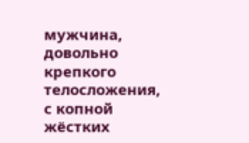мужчина, довольно крепкого телосложения, с копной жёстких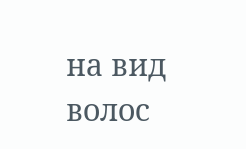на вид волос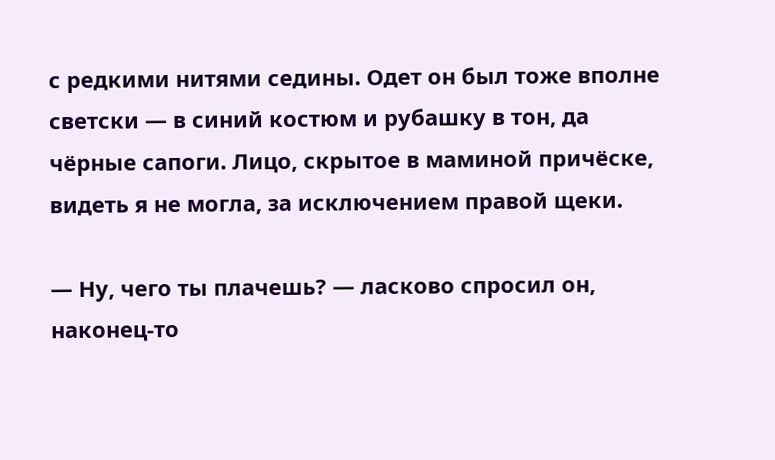с редкими нитями седины. Одет он был тоже вполне светски — в синий костюм и рубашку в тон, да чёрные сапоги. Лицо, скрытое в маминой причёске, видеть я не могла, за исключением правой щеки.

— Ну, чего ты плачешь? — ласково спросил он, наконец-то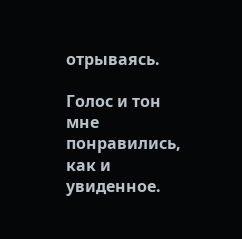отрываясь.

Голос и тон мне понравились, как и увиденное.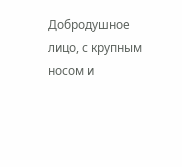Добродушное лицо, с крупным носом и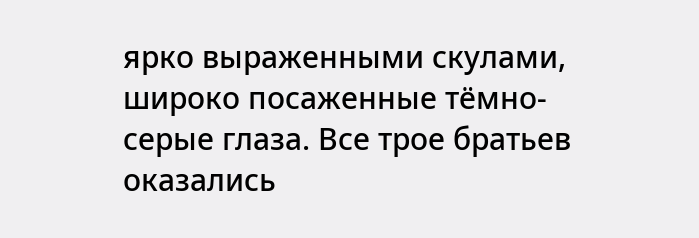ярко выраженными скулами, широко посаженные тёмно-серые глаза. Все трое братьев оказались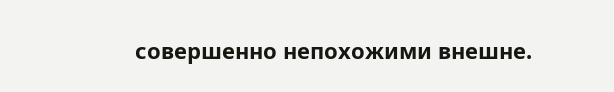совершенно непохожими внешне.